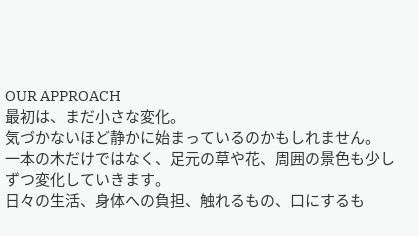OUR APPROACH
最初は、まだ小さな変化。
気づかないほど静かに始まっているのかもしれません。
一本の木だけではなく、足元の草や花、周囲の景色も少しずつ変化していきます。
日々の生活、身体への負担、触れるもの、口にするも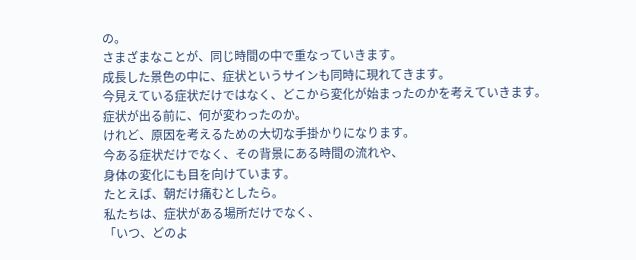の。
さまざまなことが、同じ時間の中で重なっていきます。
成長した景色の中に、症状というサインも同時に現れてきます。
今見えている症状だけではなく、どこから変化が始まったのかを考えていきます。
症状が出る前に、何が変わったのか。
けれど、原因を考えるための大切な手掛かりになります。
今ある症状だけでなく、その背景にある時間の流れや、
身体の変化にも目を向けています。
たとえば、朝だけ痛むとしたら。
私たちは、症状がある場所だけでなく、
「いつ、どのよ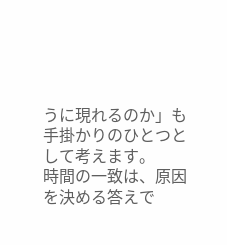うに現れるのか」も手掛かりのひとつとして考えます。
時間の一致は、原因を決める答えで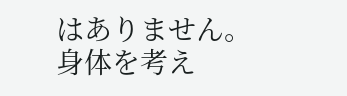はありません。
身体を考え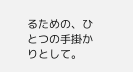るための、ひとつの手掛かりとして。